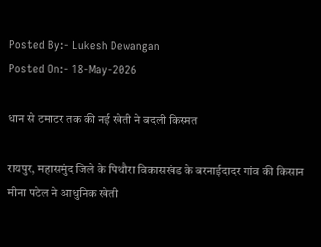Posted By:- Lukesh Dewangan
Posted On:- 18-May-2026

धान से टमाटर तक की नई खेती ने बदली किस्मत

रायपुर, महासमुंद जिले के पिथौरा विकासखंड के बरनाईदादर गांव की किसान मीना पटेल ने आधुनिक खेती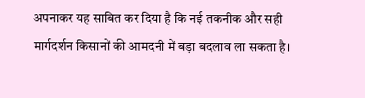अपनाकर यह साबित कर दिया है कि नई तकनीक और सही मार्गदर्शन किसानों की आमदनी में बड़ा बदलाव ला सकता है।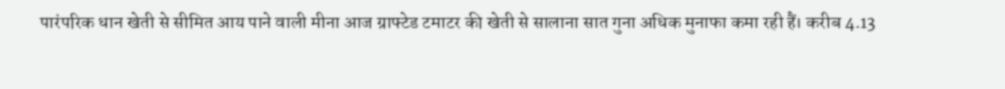पारंपरिक धान खेती से सीमित आय पाने वाली मीना आज ग्राफ्टेड टमाटर की खेती से सालाना सात गुना अधिक मुनाफा कमा रही हैं। करीब 4.13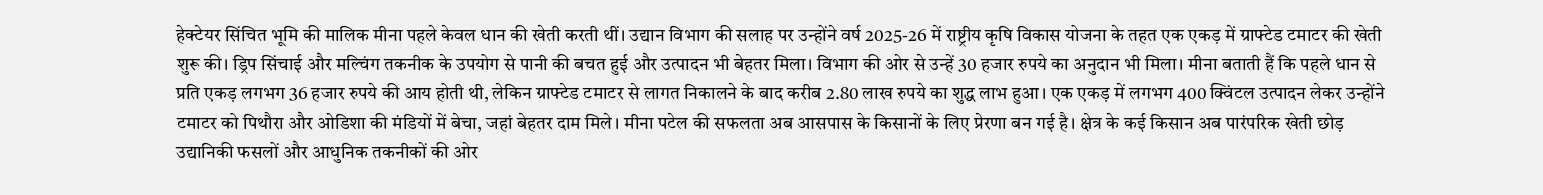हेक्टेयर सिंचित भूमि की मालिक मीना पहले केवल धान की खेती करती थीं। उद्यान विभाग की सलाह पर उन्होंने वर्ष 2025-26 में राष्ट्रीय कृषि विकास योजना के तहत एक एकड़ में ग्राफ्टेड टमाटर की खेती शुरू की। ड्रिप सिंचाई और मल्चिंग तकनीक के उपयोग से पानी की बचत हुई और उत्पादन भी बेहतर मिला। विभाग की ओर से उन्हें 30 हजार रुपये का अनुदान भी मिला। मीना बताती हैं कि पहले धान से प्रति एकड़ लगभग 36 हजार रुपये की आय होती थी, लेकिन ग्राफ्टेड टमाटर से लागत निकालने के बाद करीब 2.80 लाख रुपये का शुद्ध लाभ हुआ। एक एकड़ में लगभग 400 क्विंटल उत्पादन लेकर उन्होंने टमाटर को पिथौरा और ओडिशा की मंडियों में बेचा, जहां बेहतर दाम मिले। मीना पटेल की सफलता अब आसपास के किसानों के लिए प्रेरणा बन गई है। क्षेत्र के कई किसान अब पारंपरिक खेती छोड़ उद्यानिकी फसलों और आधुनिक तकनीकों की ओर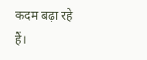कदम बढ़ा रहे हैं।